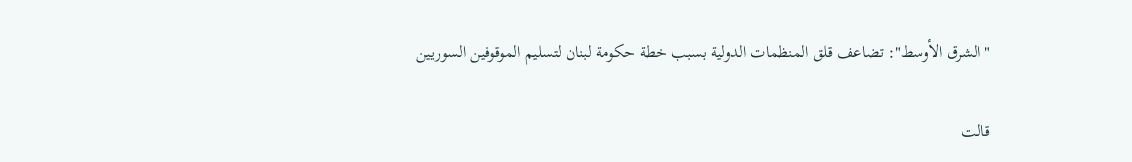"الشرق الأوسط": تضاعف قلق المنظمات الدولية بسبب خطة حكومة لبنان لتسليم الموقوفين السوريين

قالت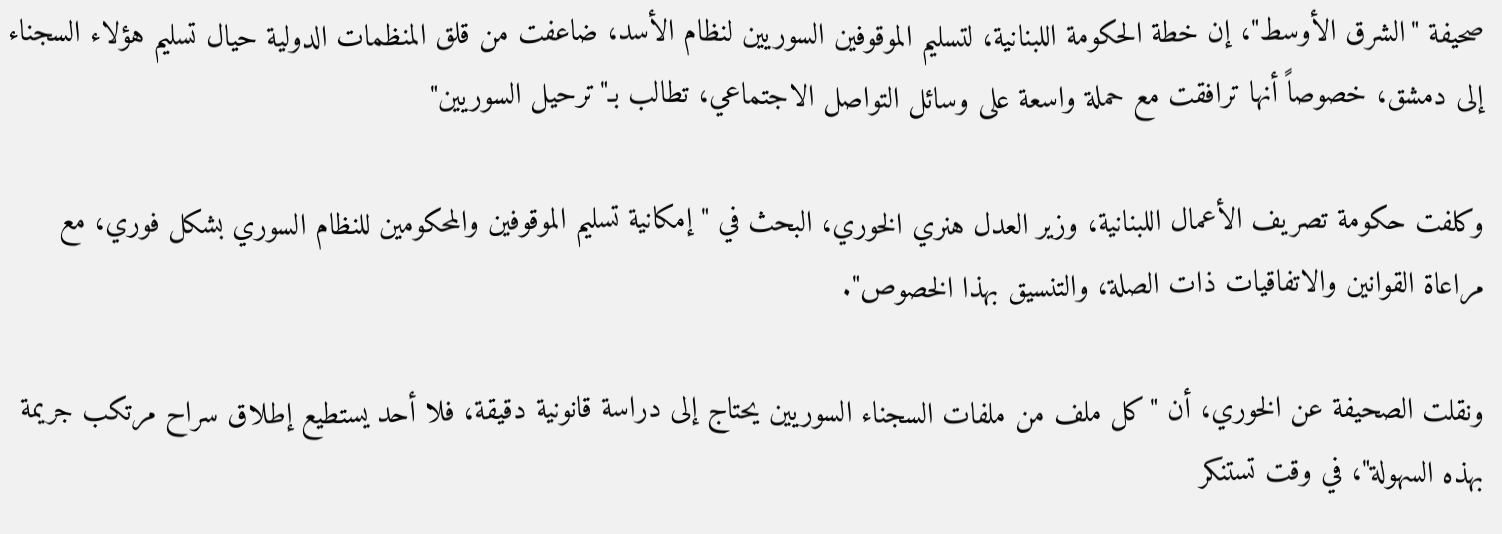صحيفة "الشرق الأوسط"، إن خطة الحكومة اللبنانية، لتسليم الموقوفين السوريين لنظام الأسد، ضاعفت من قلق المنظمات الدولية حيال تسليم هؤلاء السجناء إلى دمشق، خصوصاً أنها ترافقت مع حملة واسعة على وسائل التواصل الاجتماعي، تطالب بـ"ترحيل السوريين"

وكلفت حكومة تصريف الأعمال اللبنانية، وزير العدل هنري الخوري، البحث في "إمكانية تسليم الموقوفين والمحكومين للنظام السوري بشكل فوري، مع مراعاة القوانين والاتفاقيات ذات الصلة، والتنسيق بهذا الخصوص".

ونقلت الصحيفة عن الخوري، أن "كل ملف من ملفات السجناء السوريين يحتاج إلى دراسة قانونية دقيقة، فلا أحد يستطيع إطلاق سراح مرتكب جريمة بهذه السهولة"، في وقت تستنكر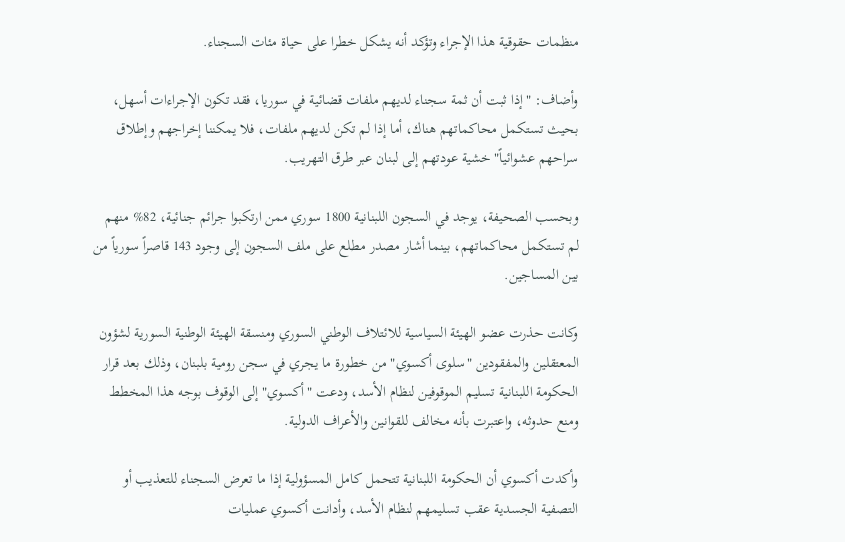منظمات حقوقية هذا الإجراء وتؤكد أنه يشكل خطرا على حياة مئات السجناء.

وأضاف: "إذا ثبت أن ثمة سجناء لديهم ملفات قضائية في سوريا، فقد تكون الإجراءات أسهل، بحيث تستكمل محاكماتهم هناك، أما إذا لم تكن لديهم ملفات، فلا يمكننا إخراجهم وإطلاق سراحهم عشوائياً" خشية عودتهم إلى لبنان عبر طرق التهريب.

وبحسب الصحيفة، يوجد في السجون اللبنانية 1800 سوري ممن ارتكبوا جرائم جنائية، 82% منهم لم تستكمل محاكماتهم، بينما أشار مصدر مطلع على ملف السجون إلى وجود 143 قاصراً سورياً من بين المساجين.

وكانت حذرت عضو الهيئة السياسية للائتلاف الوطني السوري ومنسقة الهيئة الوطنية السورية لشؤون المعتقلين والمفقودين "سلوى أكسوي" من خطورة ما يجري في سجن رومية بلبنان، وذلك بعد قرار الحكومة اللبنانية تسليم الموقوفين لنظام الأسد، ودعت "أكسوي" إلى الوقوف بوجه هذا المخطط ومنع حدوثه، واعتبرت بأنه مخالف للقوانين والأعراف الدولية.

وأكدت أكسوي أن الحكومة اللبنانية تتحمل كامل المسؤولية إذا ما تعرض السجناء للتعذيب أو التصفية الجسدية عقب تسليمهم لنظام الأسد، وأدانت أكسوي عمليات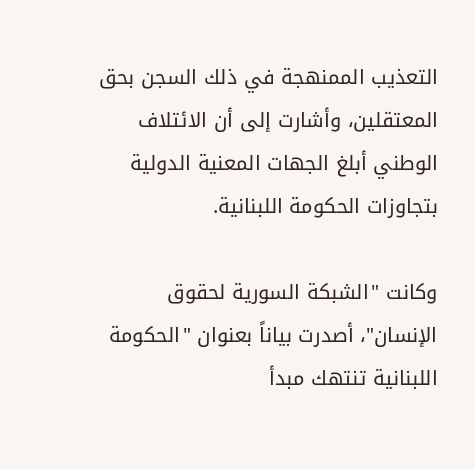التعذيب الممنهجة في ذلك السجن بحق المعتقلين، وأشارت إلى أن الائتلاف الوطني أبلغ الجهات المعنية الدولية بتجاوزات الحكومة اللبنانية.

وكانت "الشبكة السورية لحقوق الإنسان"، أصدرت بياناً بعنوان "الحكومة اللبنانية تنتهك مبدأ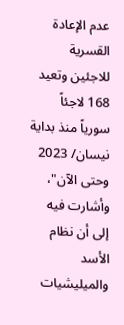عدم الإعادة القسرية للاجئين وتعيد 168 لاجئاً سورياً منذ بداية نيسان/ 2023 وحتى الآن"، وأشارت فيه إلى أن نظام الأسد والميليشيات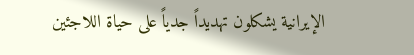الإيرانية يشكلون تهديداً جدياً على حياة اللاجئين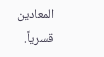المعادين قسرياً.